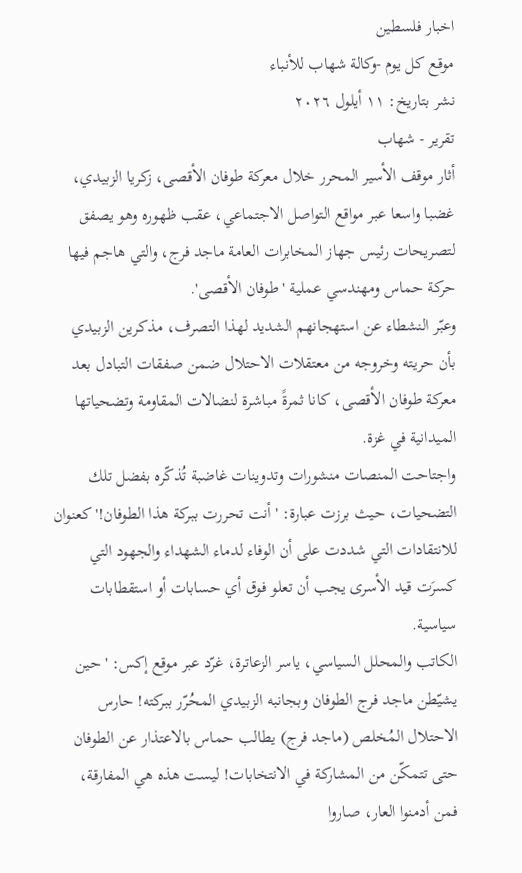اخبار فلسطين
موقع كل يوم -وكالة شهاب للأنباء
نشر بتاريخ: ١١ أيلول ٢٠٢٦
تقرير - شهاب
أثار موقف الأسير المحرر خلال معركة طوفان الأقصى، زكريا الزبيدي، غضبا واسعا عبر مواقع التواصل الاجتماعي، عقب ظهوره وهو يصفق لتصريحات رئيس جهاز المخابرات العامة ماجد فرج، والتي هاجم فيها حركة حماس ومهندسي عملية 'طوفان الأقصى'.
وعبّر النشطاء عن استهجانهم الشديد لهذا التصرف، مذكرين الزبيدي بأن حريته وخروجه من معتقلات الاحتلال ضمن صفقات التبادل بعد معركة طوفان الأقصى، كانا ثمرةً مباشرة لنضالات المقاومة وتضحياتها الميدانية في غزة.
واجتاحت المنصات منشورات وتدوينات غاضبة تُذكّره بفضل تلك التضحيات، حيث برزت عبارة: 'أنت تحررت ببركة هذا الطوفان!' كعنوان للانتقادات التي شددت على أن الوفاء لدماء الشهداء والجهود التي كسرَت قيد الأسرى يجب أن تعلو فوق أي حسابات أو استقطابات سياسية.
الكاتب والمحلل السياسي، ياسر الزعاترة، غرّد عبر موقع إكس: 'حين يشيّطن ماجد فرج الطوفان وبجانبه الزبيدي المحُرّر ببركته! حارس الاحتلال المُخلص (ماجد فرج) يطالب حماس بالاعتذار عن الطوفان حتى تتمكّن من المشاركة في الانتخابات! ليست هذه هي المفارقة، فمن أدمنوا العار، صاروا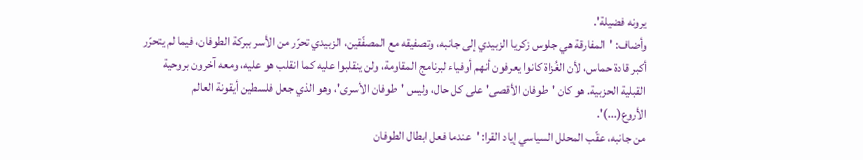يرونه فضيلة'.
وأضاف: 'المفارقة هي جلوس زكريا الزبيدي إلى جانبه، وتصفيقه مع المصفّقين، الزبيدي تحرّر من الأسر ببركة الطوفان، فيما لم يتحرّر أكبر قادة حماس، لأن الغُزاة كانوا يعرفون أنهم أوفياء لبرنامج المقاومة، ولن ينقلبوا عليه كما انقلب هو عليه، ومعه آخرون بروحية القبلية الحزبية. هو كان 'طوفان الأقصى' على كل حال، وليس 'طوفان الأسرى'، وهو الذي جعل فلسطين أيقونة العالم الأروع(...)'.
من جانبه، عقّب المحلل السياسي إياد القرا: 'عندما فعل ابطال الطوفان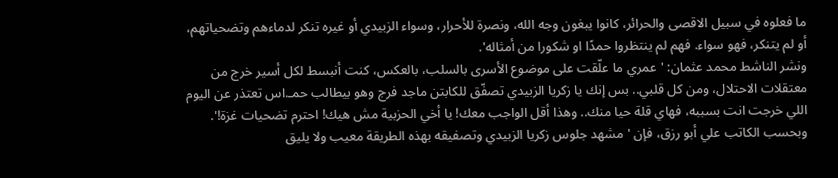ما فعلوه في سبيل الاقصى والحرائر، كانوا يبغون وجه الله، ونصرة للأحرار، وسواء الزبيدي أو غيره تنكر لدماءهم وتضحياتهم، أو لم يتنكر، فهو سواء. فهم لم ينتظروا حمدًا او شكورا من أمثاله'.
ونشر الناشط محمد عثمان: 'عمري ما علّقت على موضوع الأسرى بالسلب، بالعكس، كنت أنبسط لكل أسير خرج من معتقلات الاحتلال، ومن كل قلبي.. بس إنك يا زكريا الزبيدي تصفّق للكابتن ماجد فرج وهو بيطالب حمـ.اس تعتذر عن اليوم اللي خرجت انت بسببه، فهاي قلة حيا منك.. وهذا أقل الواجب معك! يا أخي الحزبية مش هيك! احترم تضحيات غزة!'.
وبحسب الكاتب علي أبو رزق، فإن 'مشهد جلوس زكريا الزبيدي وتصفيقه بهذه الطريقة معيب ولا يليق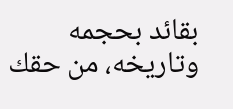بقائد بحجمه وتاريخه، من حقك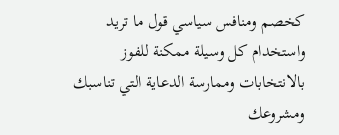كخصم ومنافس سياسي قول ما تريد واستخدام كل وسيلة ممكنة للفوز بالانتخابات وممارسة الدعاية التي تناسبك ومشروعك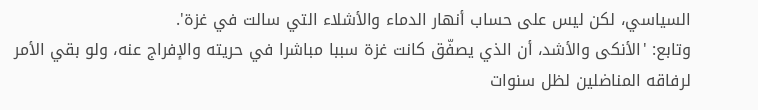السياسي، لكن ليس على حساب أنهار الدماء والأشلاء التي سالت في غزة'.
وتابع: 'الأنكى والأشد، أن الذي يصفّق كانت غزة سببا مباشرا في حريته والإفراج عنه، ولو بقي الأمر لرفاقه المناضلين لظل سنوات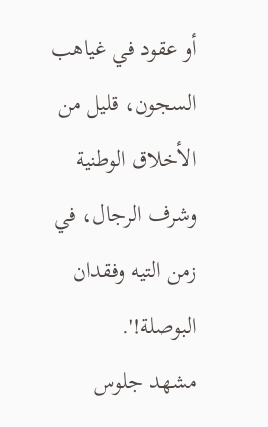أو عقود في غياهب السجون، قليل من الأخلاق الوطنية وشرف الرجال، في زمن التيه وفقدان البوصلة!'.
مشهد جلوس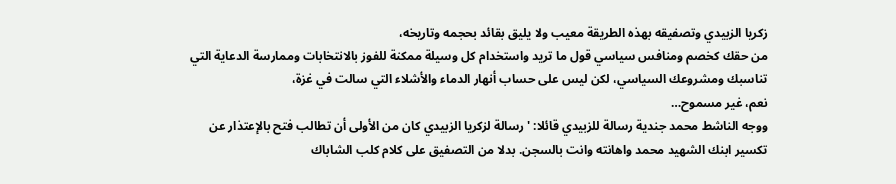زكريا الزبيدي وتصفيقه بهذه الطريقة معيب ولا يليق بقائد بحجمه وتاريخه،
من حقك كخصم ومنافس سياسي قول ما تريد واستخدام كل وسيلة ممكنة للفوز بالانتخابات وممارسة الدعاية التي تناسبك ومشروعك السياسي، لكن ليس على حساب أنهار الدماء والأشلاء التي سالت في غزة،
نعم، غير مسموح…
ووجه الناشط محمد جندية رسالة للزبيدي قائلا: 'رسالة لزكريا الزبيدي كان من الأولى أن تطالب فتح بالإعتذار عن تكسير ابنك الشهيد محمد واهانته وانت بالسجن. بدلا من التصفيق على كلام كلب الشاباك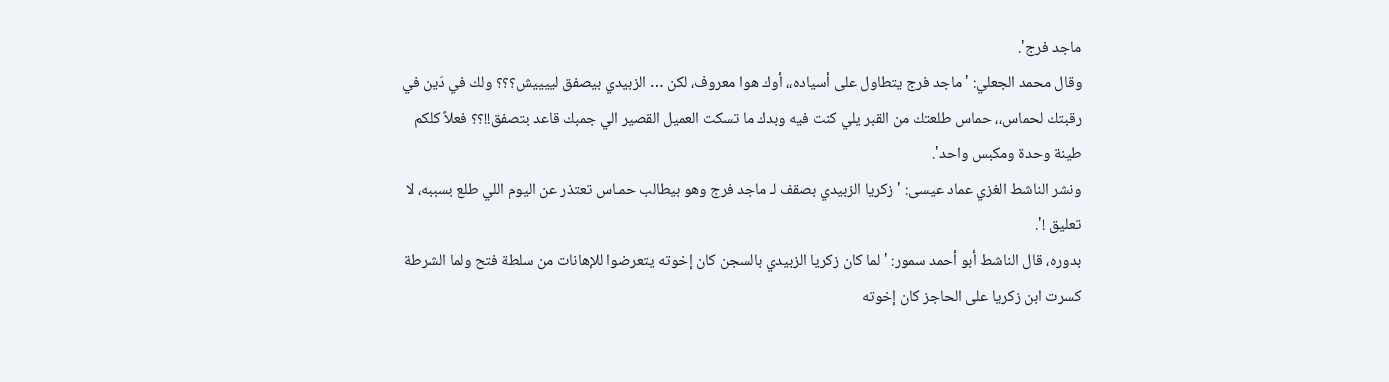ماجد فرج'.
وقال محمد الجعلي: 'ماجد فرج يتطاول على أسياده،، أوك هوا معروف، لكن … الزبيدي بيصفق لييييش؟؟؟ ولك في دَين في رقبتك لحماس،، حماس طلعتك من القبر يلي كنت فيه وبدك ما تسكت العميل القصير الي جمبك قاعد بتصفق!!؟؟ فعلاً كلكم طينة وحدة ومكبس واحد'.
ونشر الناشط الغزي عماد عيسى: 'زكريا الزبيدي بصقف لـ ماجد فرج وهو بيطالب حمـاس تعتذر عن اليوم اللي طلع بسببه، لا تعليق !'.
بدوره، قال الناشط أبو أحمد سمور: ' لما كان زكريا الزبيدي بالسجن كان إخوته يتعرضوا للإهانات من سلطة فتح ولما الشرطة كسرت ابن زكريا على الحاجز كان إخوته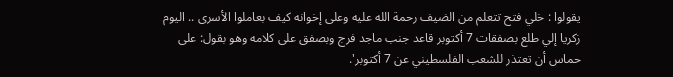يقولوا : خلي فتح تتعلم من الضيف رحمة الله عليه وعلى إخوانه كيف بعاملوا الأسرى .. اليوم زكريا إلي طلع بصفقات 7 أكتوبر قاعد جنب ماجد فرج وبصفق على كلامه وهو بقول: على حماس أن تعتذر للشعب الفلسطيني عن 7 أكتوبر'.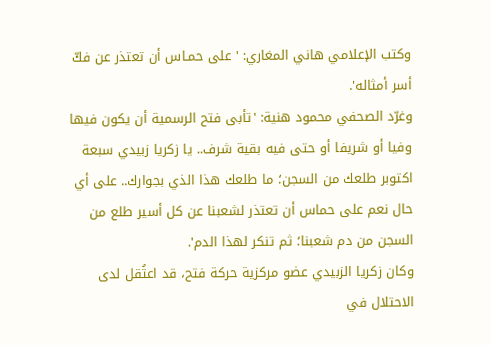وكتب الإعلامي هاني المغاري: ' على حمـاس أن تعتذر عن فكّ أسر أمثاله'.
وغرّد الصحفي محمود هنية: 'تأبى فتح الرسمية أن يكون فيها وفيا أو شريفا أو حتى فيه بقية شرف.. يا زكريا زبيدي سبعة اكتوبر طلعك من السجن؛ ما طلعك هذا الذي بجوارك.. على أي حال نعم على حماس أن تعتذر لشعبنا عن كل أسير طلع من السجن من دم شعبنا؛ ثم تنكر لهذا الدم'.
وكان زكريا الزبيدي عضو مركزية حركة فتح، قد اعتُقل لدى الاحتلال في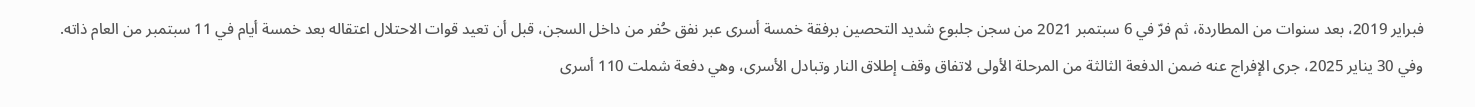فبراير 2019، بعد سنوات من المطاردة، ثم فرّ في 6 سبتمبر 2021 من سجن جلبوع شديد التحصين برفقة خمسة أسرى عبر نفق حُفر من داخل السجن، قبل أن تعيد قوات الاحتلال اعتقاله بعد خمسة أيام في 11 سبتمبر من العام ذاته.
وفي 30 يناير 2025، جرى الإفراج عنه ضمن الدفعة الثالثة من المرحلة الأولى لاتفاق وقف إطلاق النار وتبادل الأسرى، وهي دفعة شملت 110 أسرى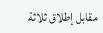مقابل إطلاق ثلاثة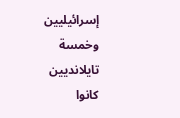إسرائيليين وخمسة تايلانديين كانوا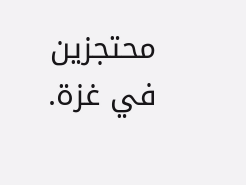محتجزين في غزة.